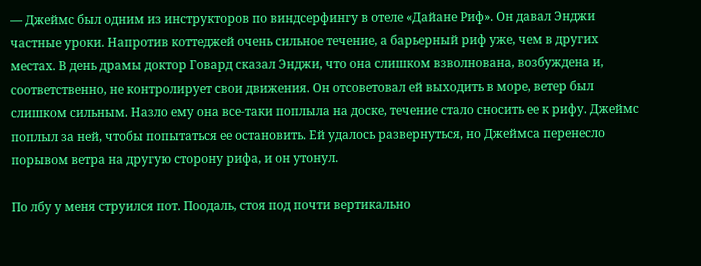— Джеймс был одним из инструкторов по виндсерфингу в отеле «Дайане Риф». Он давал Энджи частные уроки. Напротив коттеджей очень сильное течение, а барьерный риф уже, чем в других местах. В день драмы доктор Говард сказал Энджи, что она слишком взволнована, возбуждена и, соответственно, не контролирует свои движения. Он отсоветовал ей выходить в море, ветер был слишком сильным. Назло ему она все-таки поплыла на доске, течение стало сносить ее к рифу. Джеймс поплыл за ней, чтобы попытаться ее остановить. Ей удалось развернуться, но Джеймса перенесло порывом ветра на другую сторону рифа, и он утонул.

По лбу у меня струился пот. Поодаль, стоя под почти вертикально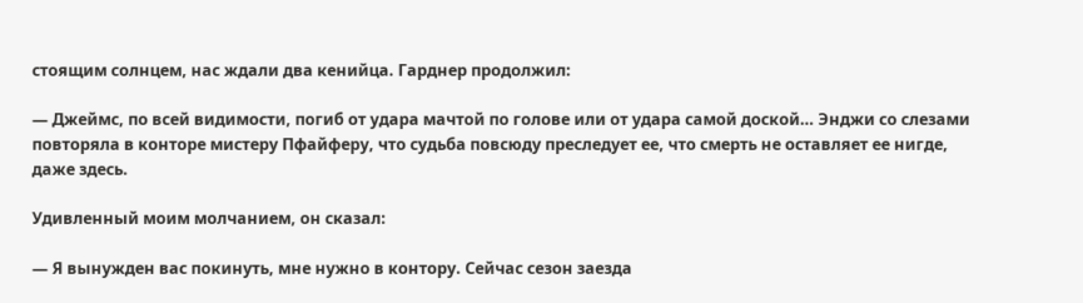стоящим солнцем, нас ждали два кенийца. Гарднер продолжил:

— Джеймс, по всей видимости, погиб от удара мачтой по голове или от удара самой доской… Энджи со слезами повторяла в конторе мистеру Пфайферу, что судьба повсюду преследует ее, что смерть не оставляет ее нигде, даже здесь.

Удивленный моим молчанием, он сказал:

— Я вынужден вас покинуть, мне нужно в контору. Сейчас сезон заезда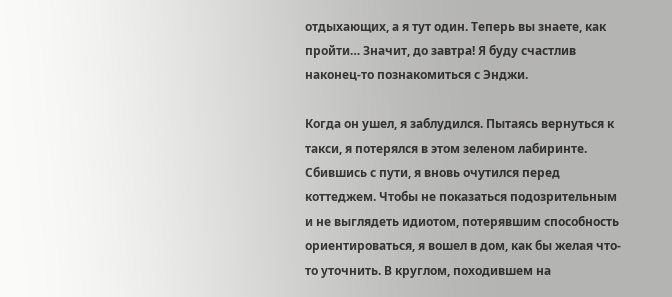отдыхающих, а я тут один. Теперь вы знаете, как пройти… Значит, до завтра! Я буду счастлив наконец-то познакомиться с Энджи.

Когда он ушел, я заблудился. Пытаясь вернуться к такси, я потерялся в этом зеленом лабиринте. Сбившись с пути, я вновь очутился перед коттеджем. Чтобы не показаться подозрительным и не выглядеть идиотом, потерявшим способность ориентироваться, я вошел в дом, как бы желая что-то уточнить. В круглом, походившем на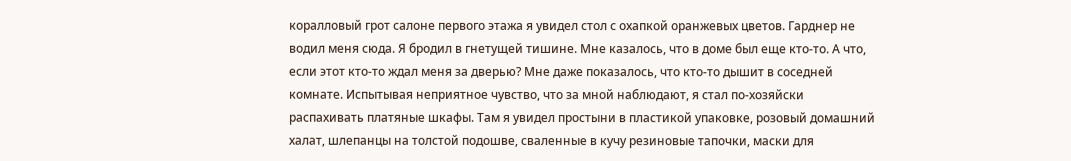коралловый грот салоне первого этажа я увидел стол с охапкой оранжевых цветов. Гарднер не водил меня сюда. Я бродил в гнетущей тишине. Мне казалось, что в доме был еще кто-то. А что, если этот кто-то ждал меня за дверью? Мне даже показалось, что кто-то дышит в соседней комнате. Испытывая неприятное чувство, что за мной наблюдают, я стал по-хозяйски распахивать платяные шкафы. Там я увидел простыни в пластикой упаковке, розовый домашний халат, шлепанцы на толстой подошве, сваленные в кучу резиновые тапочки, маски для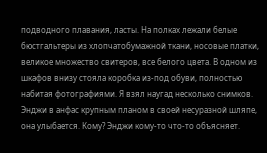подводного плавания, ласты. На полках лежали белые бюстгальтеры из хлопчатобумажной ткани, носовые платки, великое множество свитеров, все белого цвета. В одном из шкафов внизу стояла коробка из-под обуви, полностью набитая фотографиями. Я взял наугад несколько снимков. Энджи в анфас крупным планом в своей несуразной шляпе, она улыбается. Кому? Энджи кому-то что-то объясняет.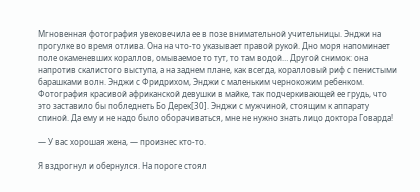Мгновенная фотография увековечила ее в позе внимательной учительницы. Энджи на прогулке во время отлива. Она на что-то указывает правой рукой. Дно моря напоминает поле окаменевших кораллов, омываемое то тут, то там водой… Другой снимок: она напротив скалистого выступа, а на заднем плане, как всегда, коралловый риф с пенистыми барашками волн. Энджи с Фридрихом, Энджи с маленьким чернокожим ребенком. Фотография красивой африканской девушки в майке, так подчеркивающей ее грудь, что это заставило бы побледнеть Бо Дерек[30]. Энджи с мужчиной, стоящим к аппарату спиной. Да ему и не надо было оборачиваться, мне не нужно знать лицо доктора Говарда!

— У вас хорошая жена, — произнес кто-то.

Я вздрогнул и обернулся. На пороге стоял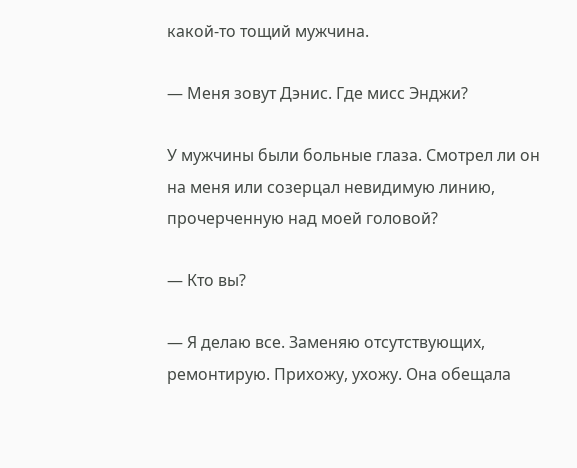какой-то тощий мужчина.

— Меня зовут Дэнис. Где мисс Энджи?

У мужчины были больные глаза. Смотрел ли он на меня или созерцал невидимую линию, прочерченную над моей головой?

— Кто вы?

— Я делаю все. Заменяю отсутствующих, ремонтирую. Прихожу, ухожу. Она обещала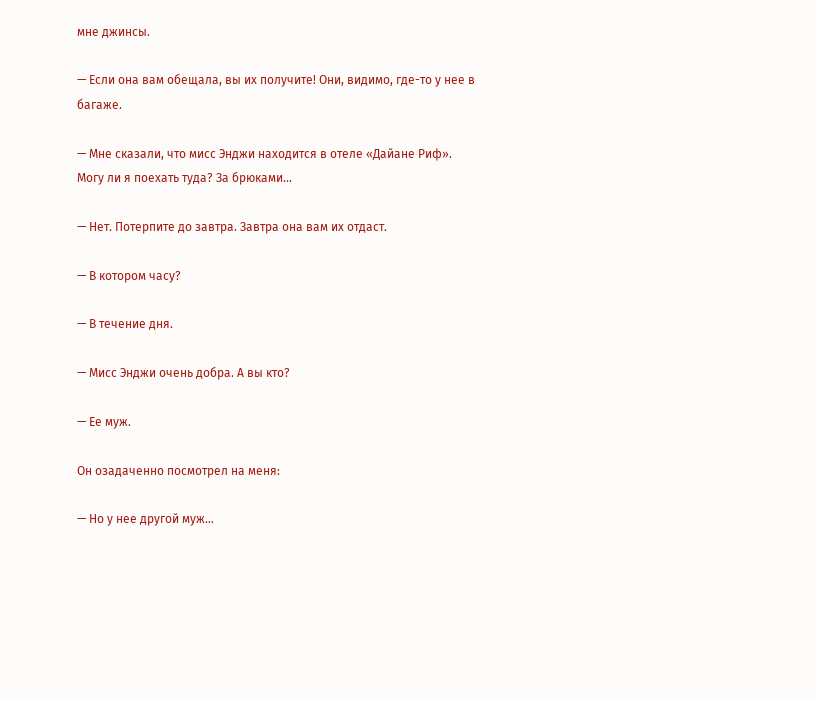мне джинсы.

— Если она вам обещала, вы их получите! Они, видимо, где-то у нее в багаже.

— Мне сказали, что мисс Энджи находится в отеле «Дайане Риф». Могу ли я поехать туда? За брюками…

— Нет. Потерпите до завтра. Завтра она вам их отдаст.

— В котором часу?

— В течение дня.

— Мисс Энджи очень добра. А вы кто?

— Ее муж.

Он озадаченно посмотрел на меня:

— Но у нее другой муж…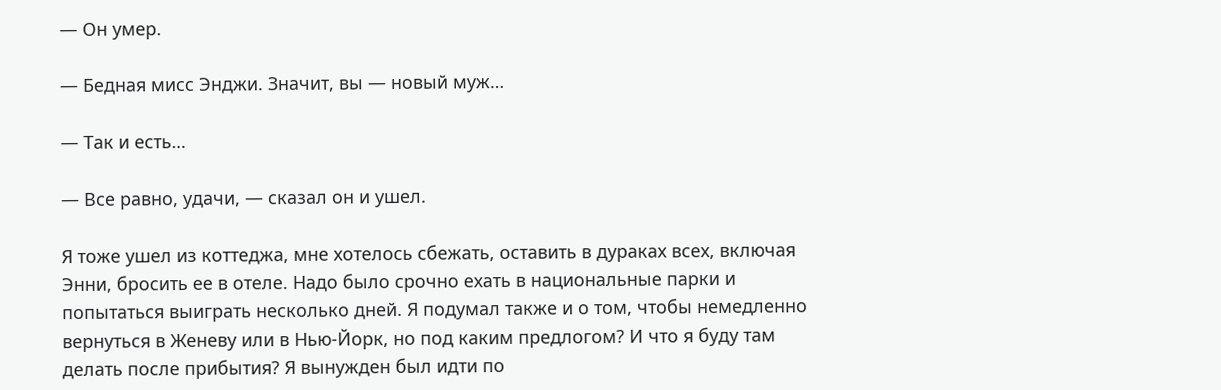— Он умер.

— Бедная мисс Энджи. Значит, вы — новый муж…

— Так и есть…

— Все равно, удачи, — сказал он и ушел.

Я тоже ушел из коттеджа, мне хотелось сбежать, оставить в дураках всех, включая Энни, бросить ее в отеле. Надо было срочно ехать в национальные парки и попытаться выиграть несколько дней. Я подумал также и о том, чтобы немедленно вернуться в Женеву или в Нью-Йорк, но под каким предлогом? И что я буду там делать после прибытия? Я вынужден был идти по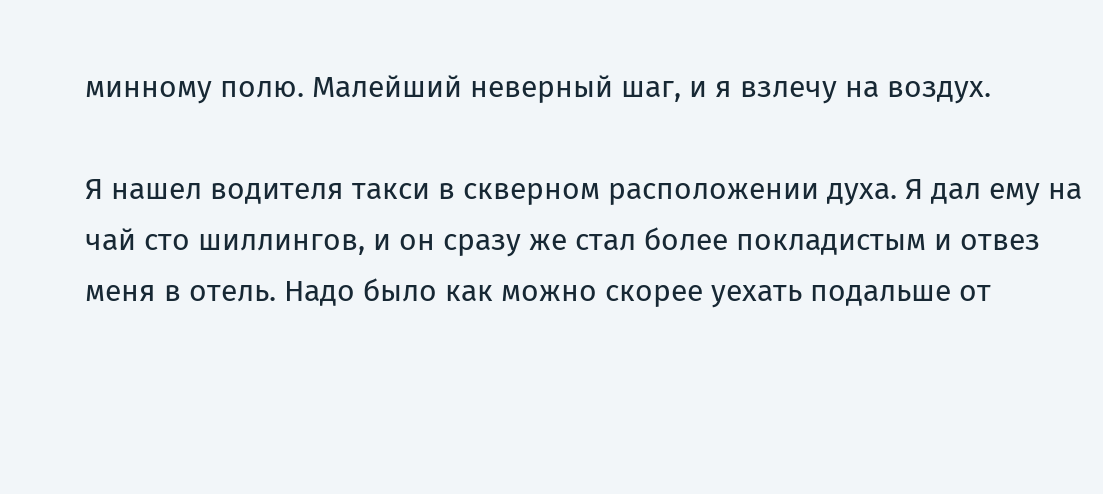минному полю. Малейший неверный шаг, и я взлечу на воздух.

Я нашел водителя такси в скверном расположении духа. Я дал ему на чай сто шиллингов, и он сразу же стал более покладистым и отвез меня в отель. Надо было как можно скорее уехать подальше от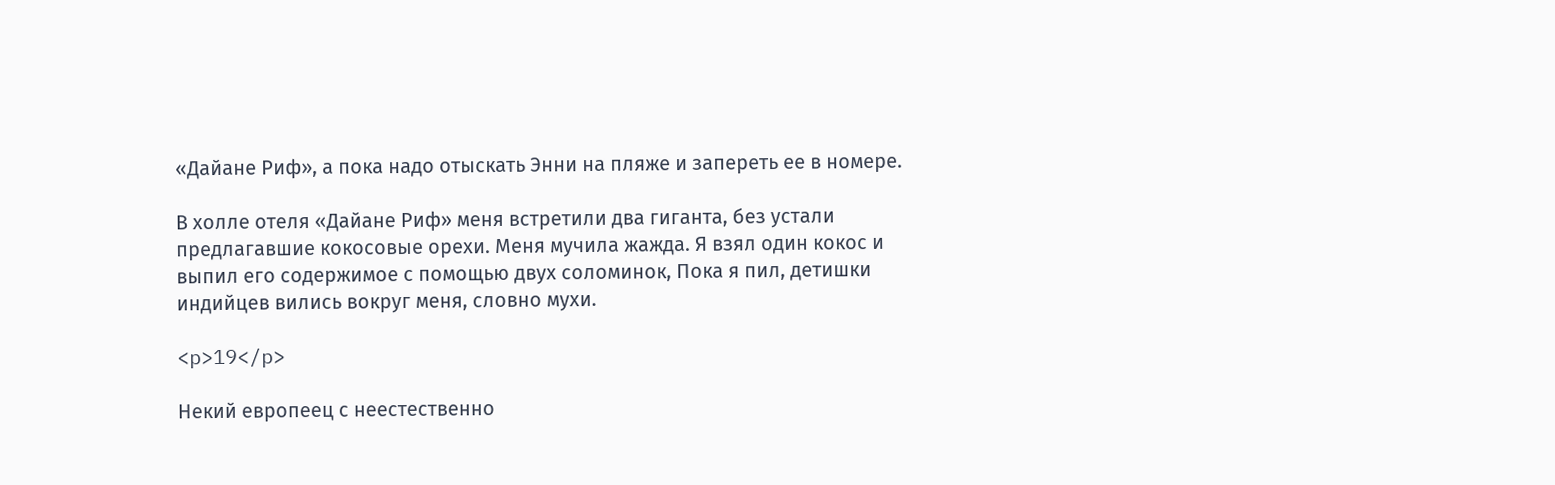«Дайане Риф», а пока надо отыскать Энни на пляже и запереть ее в номере.

В холле отеля «Дайане Риф» меня встретили два гиганта, без устали предлагавшие кокосовые орехи. Меня мучила жажда. Я взял один кокос и выпил его содержимое с помощью двух соломинок, Пока я пил, детишки индийцев вились вокруг меня, словно мухи.

<p>19</p>

Некий европеец с неестественно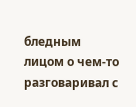бледным лицом о чем-то разговаривал с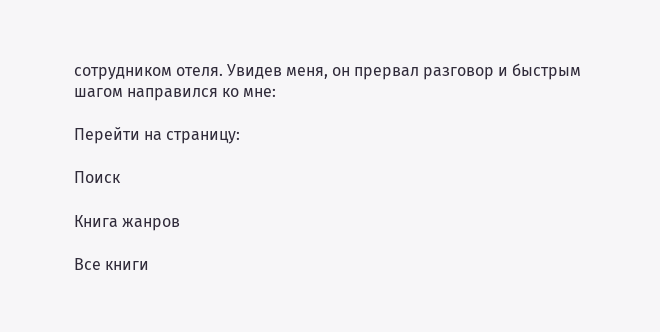сотрудником отеля. Увидев меня, он прервал разговор и быстрым шагом направился ко мне:

Перейти на страницу:

Поиск

Книга жанров

Все книги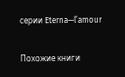серии Eterna—l’amour

Похожие книги